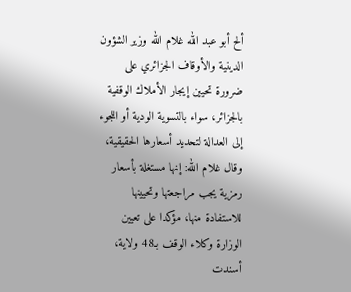ألح أبو عبد الله غلام الله وزير الشؤون الدينية والأوقاف الجزائري على ضرورة تحيين إيجار الأملاك الوقفية بالجزائر، سواء بالتسوية الودية أو اللجوء إلى العدالة لتحديد أسعارها الحقيقية، وقال غلام الله: إنها مستغلة بأسعار رمزية يجب مراجعتها وتحيينها للاستفادة منها، مؤكدا على تعيين الوزارة وكلاء الوقف بـ48 ولاية، أسندت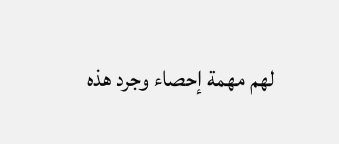لهم مهمة إحصاء وجرد هذه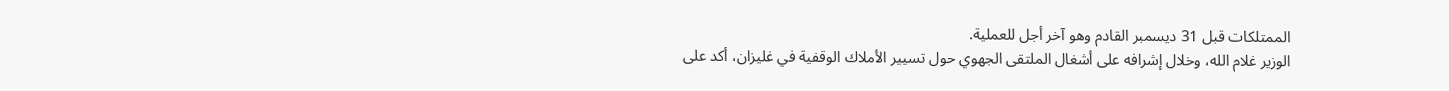الممتلكات قبل 31 ديسمبر القادم وهو آخر أجل للعملية.
الوزير غلام الله، وخلال إشرافه على أشغال الملتقى الجهوي حول تسيير الأملاك الوقفية في غليزان، أكد على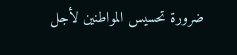ضرورة تحسيس المواطنين لأجل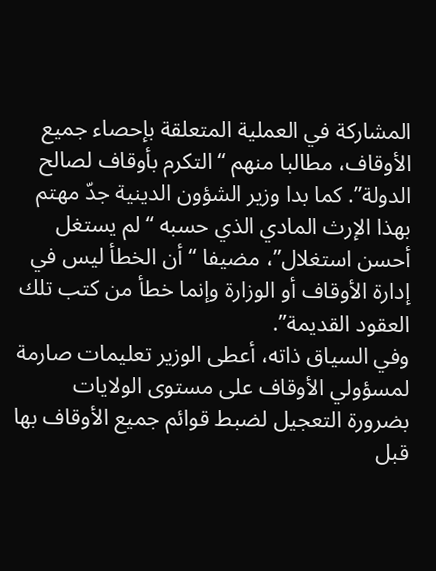المشاركة في العملية المتعلقة بإحصاء جميع الأوقاف، مطالبا منهم “التكرم بأوقاف لصالح الدولة”. كما بدا وزير الشؤون الدينية جدّ مهتم بهذا الإرث المادي الذي حسبه “لم يستغل أحسن استغلال”، مضيفا “أن الخطأ ليس في إدارة الأوقاف أو الوزارة وإنما خطأ من كتب تلك العقود القديمة”.
وفي السياق ذاته، أعطى الوزير تعليمات صارمة لمسؤولي الأوقاف على مستوى الولايات بضرورة التعجيل لضبط قوائم جميع الأوقاف بها قبل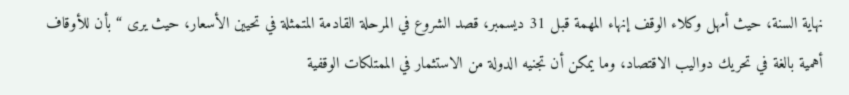نهاية السنة، حيث أمهل وكلاء الوقف إنهاء المهمة قبل 31 ديسمبر، قصد الشروع في المرحلة القادمة المتمثلة في تحيين الأسعار، حيث يرى “بأن للأوقاف أهمية بالغة في تحريك دواليب الاقتصاد، وما يمكن أن تجنيه الدولة من الاستثمار في الممتلكات الوقفية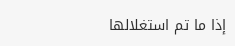إذا ما تم استغلالها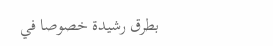بطرق رشيدة خصوصا في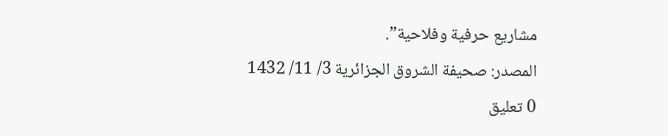مشاريع حرفية وفلاحية”.
المصدر: صحيفة الشروق الجزائرية 3/ 11/ 1432
0 تعليق